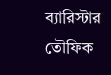ব্যারিস্টার তৌফিক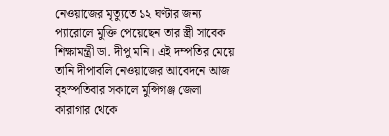নেওয়াজের মৃত্যুতে ১২ ঘণ্টার জন্য প্যারোলে মুক্তি পেয়েছেন তার স্ত্রী সাবেক শিক্ষামন্ত্রী ডা. দীপু মনি। এই দম্পতির মেয়ে তানি দীপাবলি নেওয়াজের আবেদনে আজ বৃহস্পতিবার সকালে মুন্সিগঞ্জ জেলা কারাগার থেকে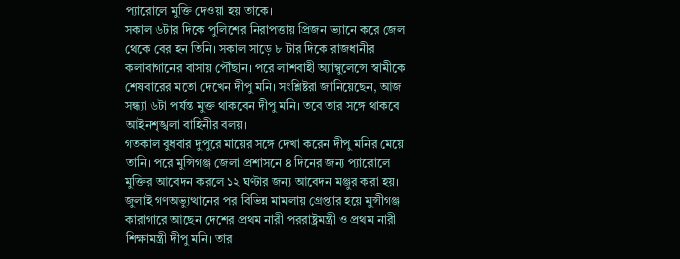প্যারোলে মুক্তি দেওয়া হয় তাকে।
সকাল ৬টার দিকে পুলিশের নিরাপত্তায় প্রিজন ভ্যানে করে জেল থেকে বের হন তিনি। সকাল সাড়ে ৮ টার দিকে রাজধানীর কলাবাগানের বাসায় পৌঁছান। পরে লাশবাহী অ্যাম্বুলেন্সে স্বামীকে শেষবারের মতো দেখেন দীপু মনি। সংশ্লিষ্টরা জানিয়েছেন, আজ সন্ধ্যা ৬টা পর্যন্ত মুক্ত থাকবেন দীপু মনি। তবে তার সঙ্গে থাকবে আইনশৃঙ্খলা বাহিনীর বলয়।
গতকাল বুধবার দুপুরে মায়ের সঙ্গে দেখা করেন দীপু মনির মেয়ে তানি। পরে মুন্সিগঞ্জ জেলা প্রশাসনে ৪ দিনের জন্য প্যারোলে মুক্তির আবেদন করলে ১২ ঘণ্টার জন্য আবেদন মঞ্জুর করা হয়।
জুলাই গণঅভ্যুত্থানের পর বিভিন্ন মামলায় গ্রেপ্তার হয়ে মুন্সীগঞ্জ কারাগারে আছেন দেশের প্রথম নারী পররাষ্ট্রমন্ত্রী ও প্রথম নারী শিক্ষামন্ত্রী দীপু মনি। তার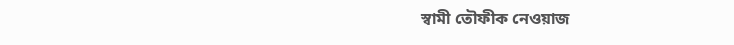স্বামী তৌফীক নেওয়াজ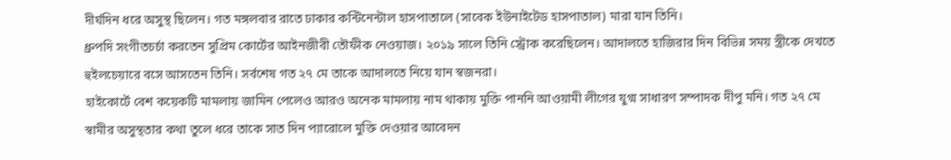দীর্ঘদিন ধরে অসুস্থ ছিলেন। গত মঙ্গলবার রাতে ঢাকার কন্টিনেন্টাল হাসপাতালে (সাবেক ইউনাইটেড হাসপাতাল) মারা যান তিনি।
ধ্রুপদি সংগীতচর্চা করতেন সুপ্রিম কোর্টের আইনজীবী তৌফীক নেওয়াজ। ২০১৯ সালে তিনি স্ট্রোক করেছিলেন। আদালতে হাজিরার দিন বিভিন্ন সময় স্ত্রীকে দেখতে হুইলচেয়ারে বসে আসতেন তিনি। সর্বশেষ গত ২৭ মে তাকে আদালতে নিয়ে যান স্বজনরা।
হাইকোর্টে বেশ কয়েকটি মামলায় জামিন পেলেও আরও অনেক মামলায় নাম থাকায় মুক্তি পাননি আওয়ামী লীগের যুগ্ম সাধারণ সম্পাদক দীপু মনি। গত ২৭ মে স্বামীর অসুস্থতার কথা তুলে ধরে তাকে সাত দিন প্যারোলে মুক্তি দেওয়ার আবেদন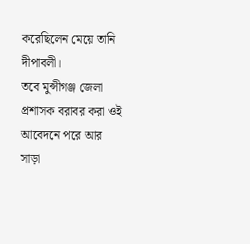করেছিলেন মেয়ে তানি দীপাবলী।
তবে মুন্সীগঞ্জ জেলা প্রশাসক বরাবর করা ওই আবেদনে পরে আর সাড়া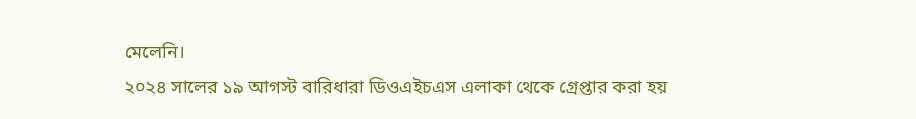মেলেনি।
২০২৪ সালের ১৯ আগস্ট বারিধারা ডিওএইচএস এলাকা থেকে গ্রেপ্তার করা হয়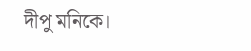দীপু মনিকে।